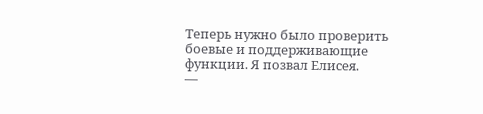Теперь нужно было проверить боевые и поддерживающие функции. Я позвал Елисея.
—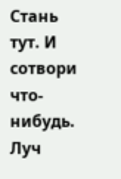Стань тут. И сотвори что-нибудь. Луч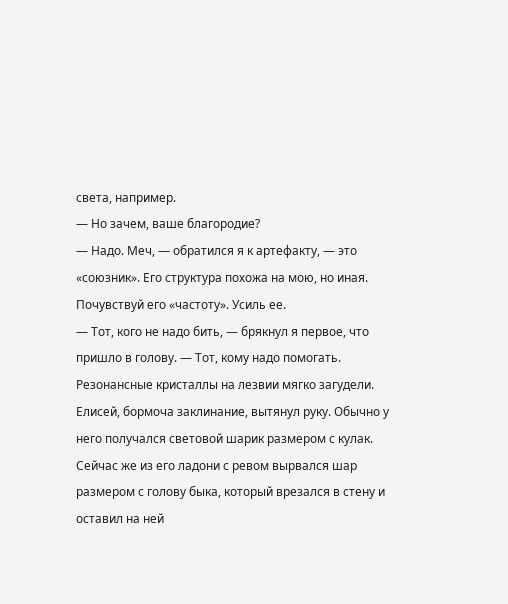света, например.
— Но зачем, ваше благородие?
— Надо. Меч, — обратился я к артефакту, — это «союзник». Его структура похожа на мою, но иная. Почувствуй его «частоту». Усиль ее.
— Тот, кого не надо бить, — брякнул я первое, что пришло в голову. — Тот, кому надо помогать.
Резонансные кристаллы на лезвии мягко загудели. Елисей, бормоча заклинание, вытянул руку. Обычно у него получался световой шарик размером с кулак. Сейчас же из его ладони с ревом вырвался шар размером с голову быка, который врезался в стену и оставил на ней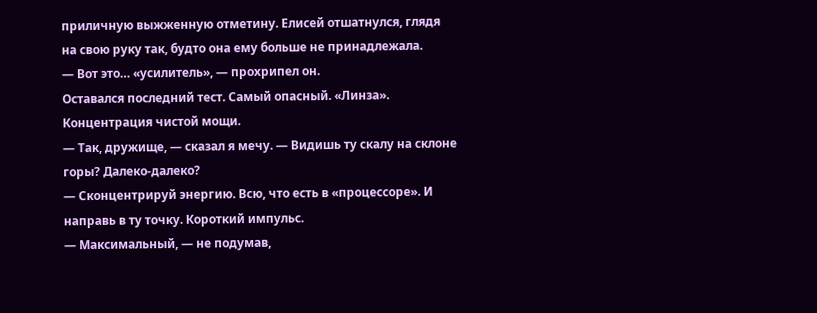приличную выжженную отметину. Елисей отшатнулся, глядя на свою руку так, будто она ему больше не принадлежала.
— Вот это… «усилитель», — прохрипел он.
Оставался последний тест. Самый опасный. «Линза». Концентрация чистой мощи.
— Так, дружище, — сказал я мечу. — Видишь ту скалу на склоне горы? Далеко-далеко?
— Сконцентрируй энергию. Всю, что есть в «процессоре». И направь в ту точку. Короткий импульс.
— Максимальный, — не подумав,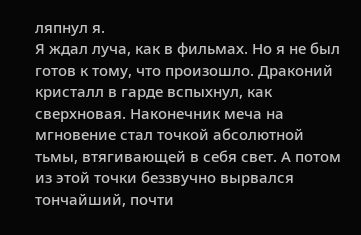ляпнул я.
Я ждал луча, как в фильмах. Но я не был готов к тому, что произошло. Драконий кристалл в гарде вспыхнул, как сверхновая. Наконечник меча на мгновение стал точкой абсолютной тьмы, втягивающей в себя свет. А потом из этой точки беззвучно вырвался тончайший, почти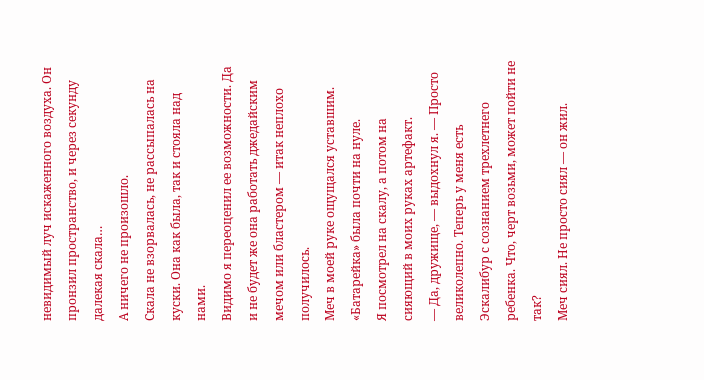невидимый луч искаженного воздуха. Он пронзил пространство, и через секунду далекая скала…
А ничего не произошло.
Скала не взорвалась, не рассыпалась на куски. Она как была, так и стояла над нами.
Видимо я переоценил ее возможности. Да и не будет же она работать джедайским мечом или бластером — итак неплохо получилось.
Меч в моей руке ощущался уставшим. «Батарейка» была почти на нуле.
Я посмотрел на скалу, а потом на сияющий в моих руках артефакт.
— Да, дружище, — выдохнул я. — Просто великолепно. Теперь у меня есть Эскалибур с сознанием трехлетнего ребенка. Что, черт возьми, может пойти не так?
Меч сиял. Не просто сиял — он жил.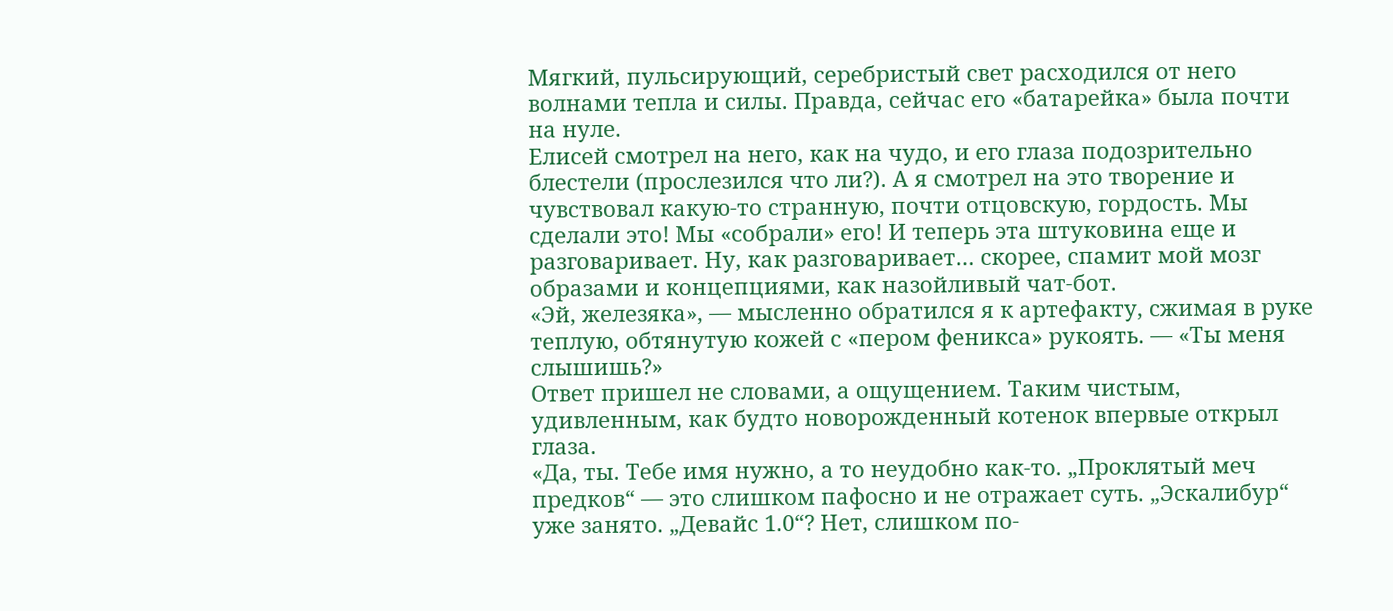Мягкий, пульсирующий, серебристый свет расходился от него волнами тепла и силы. Правда, сейчас его «батарейка» была почти на нуле.
Елисей смотрел на него, как на чудо, и его глаза подозрительно блестели (прослезился что ли?). А я смотрел на это творение и чувствовал какую-то странную, почти отцовскую, гордость. Мы сделали это! Мы «собрали» его! И теперь эта штуковина еще и разговаривает. Ну, как разговаривает… скорее, спамит мой мозг образами и концепциями, как назойливый чат-бот.
«Эй, железяка», — мысленно обратился я к артефакту, сжимая в руке теплую, обтянутую кожей с «пером феникса» рукоять. — «Ты меня слышишь?»
Ответ пришел не словами, а ощущением. Таким чистым, удивленным, как будто новорожденный котенок впервые открыл глаза.
«Да, ты. Тебе имя нужно, а то неудобно как-то. „Проклятый меч предков“ — это слишком пафосно и не отражает суть. „Эскалибур“ уже занято. „Девайс 1.0“? Нет, слишком по-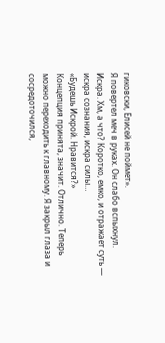гиковски, Елисей не поймет».
Я повертел меч в руках. Он слабо вспыхнул.
Искра. Хм, а что? Коротко, емко, и отражает суть — искра сознания, искра силы…
«Будешь Искрой. Нравится?»
Концепция принята, значит. Отлично. Теперь можно переходить к главному. Я закрыл глаза и сосредоточился,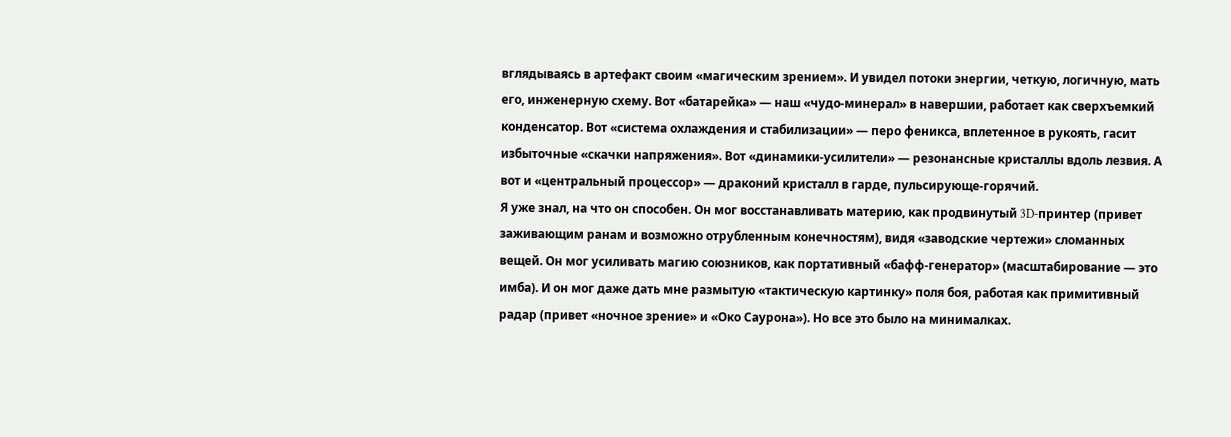вглядываясь в артефакт своим «магическим зрением». И увидел потоки энергии, четкую, логичную, мать его, инженерную схему. Вот «батарейка» — наш «чудо-минерал» в навершии, работает как сверхъемкий конденсатор. Вот «система охлаждения и стабилизации» — перо феникса, вплетенное в рукоять, гасит избыточные «скачки напряжения». Вот «динамики-усилители» — резонансные кристаллы вдоль лезвия. А вот и «центральный процессор» — драконий кристалл в гарде, пульсирующе-горячий.
Я уже знал, на что он способен. Он мог восстанавливать материю, как продвинутый 3D-принтер (привет заживающим ранам и возможно отрубленным конечностям), видя «заводские чертежи» сломанных вещей. Он мог усиливать магию союзников, как портативный «бафф-генератор» (масштабирование — это имба). И он мог даже дать мне размытую «тактическую картинку» поля боя, работая как примитивный радар (привет «ночное зрение» и «Око Саурона»). Но все это было на минималках.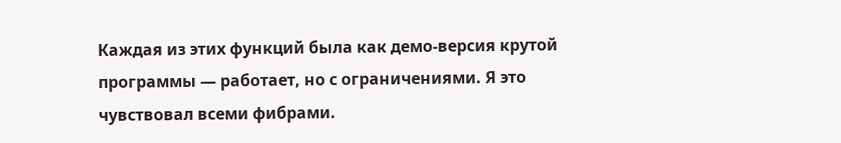Каждая из этих функций была как демо-версия крутой программы — работает, но с ограничениями. Я это чувствовал всеми фибрами.